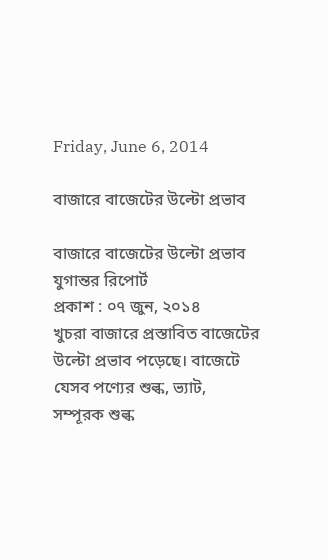Friday, June 6, 2014

বাজারে বাজেটের উল্টো প্রভাব

বাজারে বাজেটের উল্টো প্রভাব
যুগান্তর রিপোর্ট
প্রকাশ : ০৭ জুন, ২০১৪
খুচরা বাজারে প্রস্তাবিত বাজেটের উল্টো প্রভাব পড়েছে। বাজেটে যেসব পণ্যের শুল্ক, ভ্যাট, সম্পূরক শুল্ক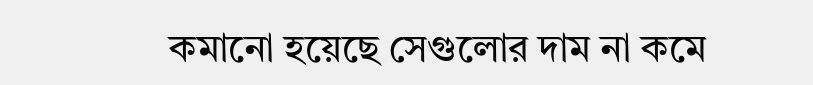কমানো হয়েছে সেগুলোর দাম না কমে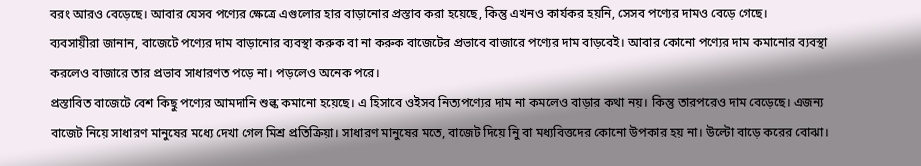বরং আরও বেড়েছে। আবার যেসব পণ্যের ক্ষেত্রে এগুলোর হার বাড়ানোর প্রস্তাব করা হয়েছে, কিন্তু এখনও কার্যকর হয়নি, সেসব পণ্যের দামও বেড়ে গেছে।
ব্যবসায়ীরা জানান, বাজেটে পণ্যের দাম বাড়ানোর ব্যবস্থা করুক বা না করুক বাজেটের প্রভাবে বাজারে পণ্যের দাম বাড়বেই। আবার কোনো পণ্যের দাম কমানোর ব্যবস্থা করলেও বাজারে তার প্রভাব সাধারণত পড়ে না। পড়লেও অনেক পরে।
প্রস্তাবিত বাজেটে বেশ কিছু পণ্যের আমদানি শুল্ক কমানো হয়েছে। এ হিসাবে ওইসব নিত্যপণ্যের দাম না কমলেও বাড়ার কথা নয়। কিন্তু তারপরেও দাম বেড়েছে। এজন্য বাজেট নিয়ে সাধারণ মানুষের মধ্যে দেখা গেল মিশ্র প্রতিক্রিয়া। সাধারণ মানুষের মতে, বাজেট দিয়ে নিু বা মধ্যবিত্তদের কোনো উপকার হয় না। উল্টো বাড়ে করের বোঝা।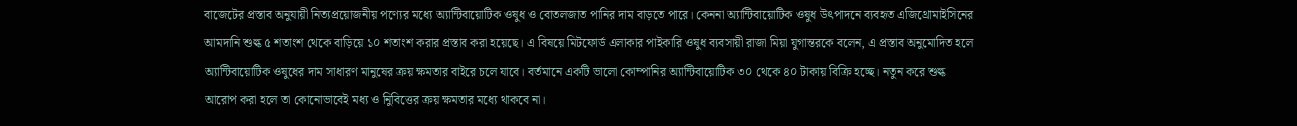বাজেটের প্রস্তাব অনুযায়ী নিত্যপ্রয়োজনীয় পণ্যের মধ্যে অ্যান্টিবায়োটিক ওষুধ ও বোতলজাত পানির দাম বাড়তে পারে। কেননা অ্যান্টিবায়োটিক ওষুধ উৎপাদনে ব্যবহৃত এজিথ্রোমাইসিনের আমদানি শুল্ক ৫ শতাংশ থেকে বাড়িয়ে ১০ শতাংশ করার প্রস্তাব করা হয়েছে। এ বিষয়ে মিটফোর্ড এলাকার পাইকারি ওষুধ ব্যবসায়ী রাজা মিয়া যুগান্তরকে বলেন, এ প্রস্তাব অনুমোদিত হলে অ্যান্টিবায়োটিক ওষুধের দাম সাধারণ মানুষের ক্রয় ক্ষমতার বাইরে চলে যাবে। বর্তমানে একটি ভালো কোম্পানির অ্যান্টিবায়োটিক ৩০ থেকে ৪০ টাকায় বিক্রি হচ্ছে। নতুন করে শুল্ক আরোপ করা হলে তা কোনোভাবেই মধ্য ও নিুবিত্তের ক্রয় ক্ষমতার মধ্যে থাকবে না।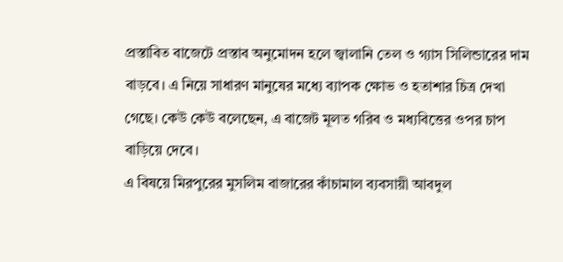প্রস্তাবিত বাজেটে প্রস্তাব অনুমোদন হলে জ্বালানি তেল ও গ্যাস সিলিন্ডারের দাম বাড়বে। এ নিয়ে সাধারণ মানুষের মধ্যে ব্যাপক ক্ষোভ ও হতাশার চিত্র দেখা গেছে। কেউ কেউ বলেছেন, এ বাজেট মূলত গরিব ও মধ্যবিত্তের ওপর চাপ বাড়িয়ে দেবে।
এ বিষয়ে মিরপুরের মুসলিম বাজারের কাঁচামাল ব্যবসায়ী আবদুল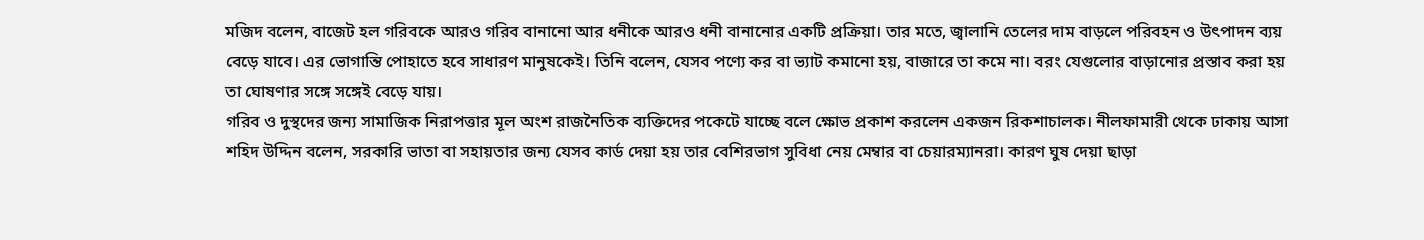মজিদ বলেন, বাজেট হল গরিবকে আরও গরিব বানানো আর ধনীকে আরও ধনী বানানোর একটি প্রক্রিয়া। তার মতে, জ্বালানি তেলের দাম বাড়লে পরিবহন ও উৎপাদন ব্যয় বেড়ে যাবে। এর ভোগান্তি পোহাতে হবে সাধারণ মানুষকেই। তিনি বলেন, যেসব পণ্যে কর বা ভ্যাট কমানো হয়, বাজারে তা কমে না। বরং যেগুলোর বাড়ানোর প্রস্তাব করা হয় তা ঘোষণার সঙ্গে সঙ্গেই বেড়ে যায়।
গরিব ও দুস্থদের জন্য সামাজিক নিরাপত্তার মূল অংশ রাজনৈতিক ব্যক্তিদের পকেটে যাচ্ছে বলে ক্ষোভ প্রকাশ করলেন একজন রিকশাচালক। নীলফামারী থেকে ঢাকায় আসা শহিদ উদ্দিন বলেন, সরকারি ভাতা বা সহায়তার জন্য যেসব কার্ড দেয়া হয় তার বেশিরভাগ সুবিধা নেয় মেম্বার বা চেয়ারম্যানরা। কারণ ঘুষ দেয়া ছাড়া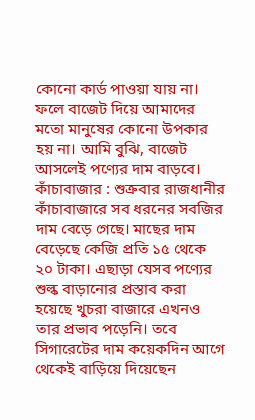কোনো কার্ড পাওয়া যায় না। ফলে বাজেট দিয়ে আমাদের মতো মানুষের কোনো উপকার হয় না। আমি বুঝি, বাজেট আসলেই পণ্যের দাম বাড়বে।
কাঁচাবাজার : শুক্রবার রাজধানীর কাঁচাবাজারে সব ধরনের সবজির দাম বেড়ে গেছে। মাছের দাম বেড়েছে কেজি প্রতি ১৫ থেকে ২০ টাকা। এছাড়া যেসব পণ্যের শুল্ক বাড়ানোর প্রস্তাব করা হয়েছে খুচরা বাজারে এখনও তার প্রভাব পড়েনি। তবে সিগারেটের দাম কয়েকদিন আগে থেকেই বাড়িয়ে দিয়েছেন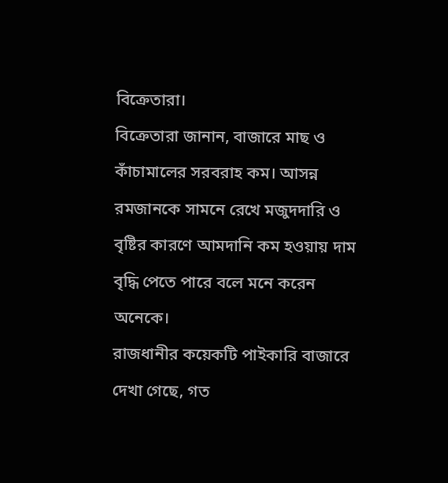বিক্রেতারা।
বিক্রেতারা জানান, বাজারে মাছ ও কাঁচামালের সরবরাহ কম। আসন্ন রমজানকে সামনে রেখে মজুদদারি ও বৃষ্টির কারণে আমদানি কম হওয়ায় দাম বৃদ্ধি পেতে পারে বলে মনে করেন অনেকে।
রাজধানীর কয়েকটি পাইকারি বাজারে দেখা গেছে, গত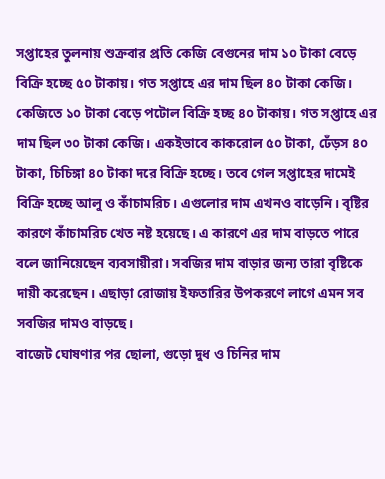সপ্তাহের তুলনায় শুক্রবার প্রতি কেজি বেগুনের দাম ১০ টাকা বেড়ে বিক্রি হচ্ছে ৫০ টাকায়। গত সপ্তাহে এর দাম ছিল ৪০ টাকা কেজি। কেজিতে ১০ টাকা বেড়ে পটোল বিক্রি হচ্ছ ৪০ টাকায়। গত সপ্তাহে এর দাম ছিল ৩০ টাকা কেজি। একইভাবে কাকরোল ৫০ টাকা, ঢেঁড়স ৪০ টাকা, চিচিঙ্গা ৪০ টাকা দরে বিক্রি হচ্ছে। তবে গেল সপ্তাহের দামেই বিক্রি হচ্ছে আলু ও কাঁচামরিচ। এগুলোর দাম এখনও বাড়েনি। বৃষ্টির কারণে কাঁচামরিচ খেত নষ্ট হয়েছে। এ কারণে এর দাম বাড়তে পারে বলে জানিয়েছেন ব্যবসায়ীরা। সবজির দাম বাড়ার জন্য তারা বৃষ্টিকে দায়ী করেছেন। এছাড়া রোজায় ইফতারির উপকরণে লাগে এমন সব সবজির দামও বাড়ছে।
বাজেট ঘোষণার পর ছোলা, গুড়ো দুধ ও চিনির দাম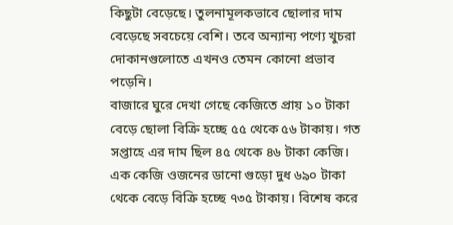কিছুটা বেড়েছে। তুলনামূলকভাবে ছোলার দাম বেড়েছে সবচেয়ে বেশি। তবে অন্যান্য পণ্যে খুচরা দোকানগুলোতে এখনও তেমন কোনো প্রভাব পড়েনি।
বাজারে ঘুরে দেখা গেছে কেজিতে প্রায় ১০ টাকা বেড়ে ছোলা বিক্রি হচ্ছে ৫৫ থেকে ৫৬ টাকায়। গত সপ্তাহে এর দাম ছিল ৪৫ থেকে ৪৬ টাকা কেজি। এক কেজি ওজনের ডানো গুড়ো দুধ ৬৯০ টাকা থেকে বেড়ে বিক্রি হচ্ছে ৭৩৫ টাকায়। বিশেষ করে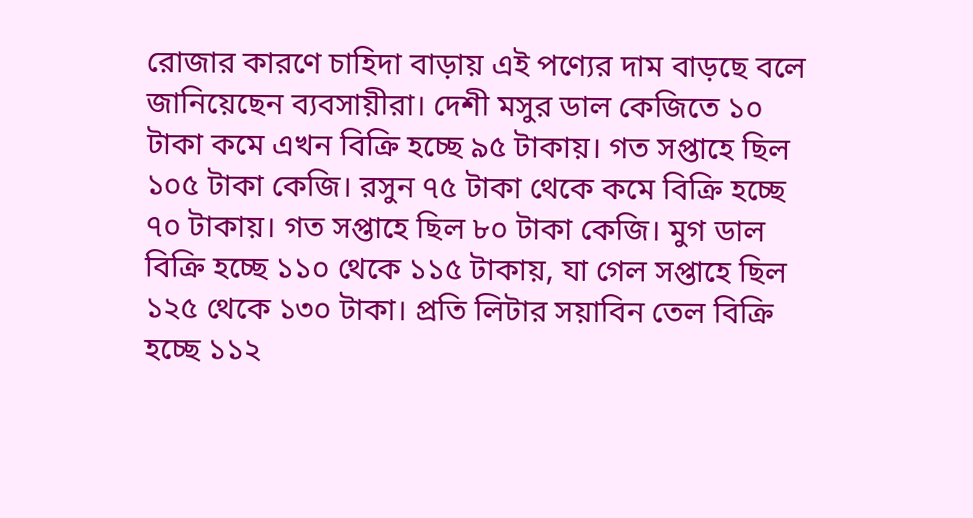রোজার কারণে চাহিদা বাড়ায় এই পণ্যের দাম বাড়ছে বলে জানিয়েছেন ব্যবসায়ীরা। দেশী মসুর ডাল কেজিতে ১০ টাকা কমে এখন বিক্রি হচ্ছে ৯৫ টাকায়। গত সপ্তাহে ছিল ১০৫ টাকা কেজি। রসুন ৭৫ টাকা থেকে কমে বিক্রি হচ্ছে ৭০ টাকায়। গত সপ্তাহে ছিল ৮০ টাকা কেজি। মুগ ডাল বিক্রি হচ্ছে ১১০ থেকে ১১৫ টাকায়, যা গেল সপ্তাহে ছিল ১২৫ থেকে ১৩০ টাকা। প্রতি লিটার সয়াবিন তেল বিক্রি হচ্ছে ১১২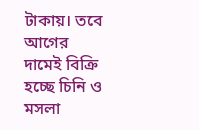টাকায়। তবে আগের দামেই বিক্রি হচ্ছে চিনি ও মসলা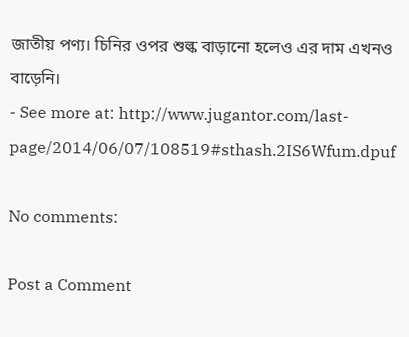জাতীয় পণ্য। চিনির ওপর শুল্ক বাড়ানো হলেও এর দাম এখনও বাড়েনি।
- See more at: http://www.jugantor.com/last-page/2014/06/07/108519#sthash.2IS6Wfum.dpuf

No comments:

Post a Comment